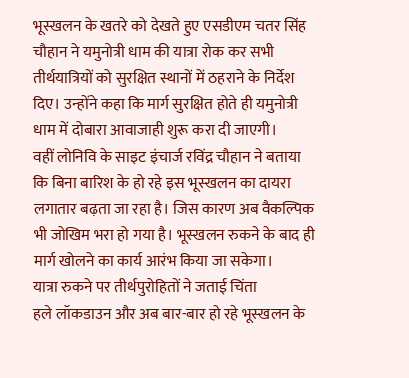भूस्खलन के खतरे को देखते हुए एसडीएम चतर सिंह चौहान ने यमुनोत्री धाम की यात्रा रोक कर सभी तीर्थयात्रियों को सुरक्षित स्थानों में ठहराने के निर्देश दिए। उन्होंने कहा कि मार्ग सुरक्षित होते ही यमुनोत्री धाम में दोबारा आवाजाही शुरू करा दी जाएगी।
वहीं लोनिवि के साइट इंचार्ज रविंद्र चौहान ने बताया कि बिना बारिश के हो रहे इस भूस्खलन का दायरा लगातार बढ़ता जा रहा है। जिस कारण अब वैकल्पिक भी जोखिम भरा हो गया है। भूस्खलन रुकने के बाद ही मार्ग खोलने का कार्य आरंभ किया जा सकेगा।
यात्रा रुकने पर तीर्थपुरोहितों ने जताई चिंता
हले लॉकडाउन और अब बार-बार हो रहे भूस्खलन के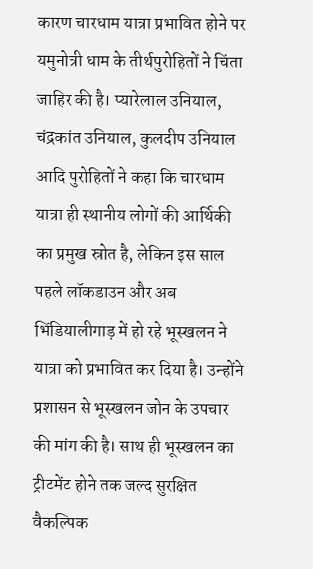कारण चारधाम यात्रा प्रभावित होने पर यमुनोत्री धाम के तीर्थपुरोहितों ने चिंता जाहिर की है। प्यारेलाल उनियाल, चंद्रकांत उनियाल, कुलदीप उनियाल आदि पुरोहितों ने कहा कि चारधाम यात्रा ही स्थानीय लोगों की आर्थिकी का प्रमुख स्रोत है, लेकिन इस साल पहले लॉकडाउन और अब भिंडियालीगाड़ में हो रहे भूस्खलन ने यात्रा को प्रभावित कर दिया है। उन्होंने प्रशासन से भूस्खलन जोन के उपचार की मांग की है। साथ ही भूस्खलन का ट्रीटमेंट होने तक जल्द सुरक्षित वैकल्पिक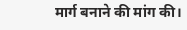मार्ग बनाने की मांग की।